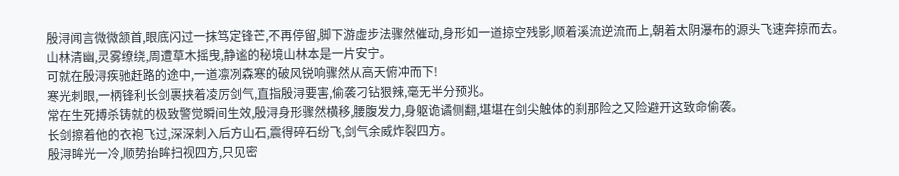殷浔闻言微微颔首,眼底闪过一抹笃定锋芒,不再停留,脚下游虚步法骤然催动,身形如一道掠空残影,顺着溪流逆流而上,朝着太阴瀑布的源头飞速奔掠而去。
山林清幽,灵雾缭绕,周遭草木摇曳,静谧的秘境山林本是一片安宁。
可就在殷浔疾驰赶路的途中,一道凛冽森寒的破风锐响骤然从高天俯冲而下!
寒光刺眼,一柄锋利长剑裹挟着凌厉剑气,直指殷浔要害,偷袭刁钻狠辣,毫无半分预兆。
常在生死搏杀铸就的极致警觉瞬间生效,殷浔身形骤然横移,腰腹发力,身躯诡谲侧翻,堪堪在剑尖触体的刹那险之又险避开这致命偷袭。
长剑擦着他的衣袍飞过,深深刺入后方山石,震得碎石纷飞,剑气余威炸裂四方。
殷浔眸光一冷,顺势抬眸扫视四方,只见密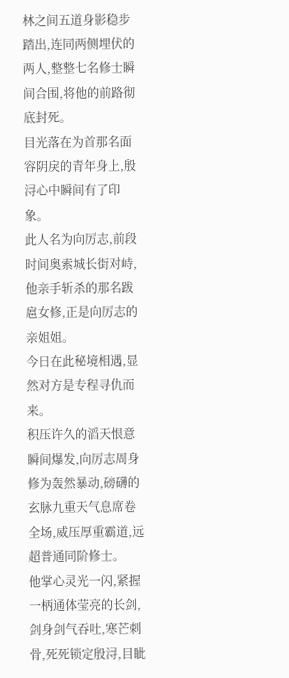林之间五道身影稳步踏出,连同两侧埋伏的两人,整整七名修士瞬间合围,将他的前路彻底封死。
目光落在为首那名面容阴戾的青年身上,殷浔心中瞬间有了印象。
此人名为向厉志,前段时间奥索城长街对峙,他亲手斩杀的那名跋扈女修,正是向厉志的亲姐姐。
今日在此秘境相遇,显然对方是专程寻仇而来。
积压许久的滔天恨意瞬间爆发,向厉志周身修为轰然暴动,磅礴的玄脉九重天气息席卷全场,威压厚重霸道,远超普通同阶修士。
他掌心灵光一闪,紧握一柄通体莹亮的长剑,剑身剑气吞吐,寒芒刺骨,死死锁定殷浔,目眦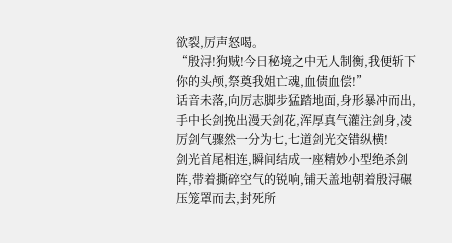欲裂,厉声怒喝。
“殷浔!狗贼!今日秘境之中无人制衡,我便斩下你的头颅,祭奠我姐亡魂,血债血偿!”
话音未落,向厉志脚步猛踏地面,身形暴冲而出,手中长剑挽出漫天剑花,浑厚真气灌注剑身,凌厉剑气骤然一分为七,七道剑光交错纵横!
剑光首尾相连,瞬间结成一座精妙小型绝杀剑阵,带着撕碎空气的锐响,铺天盖地朝着殷浔碾压笼罩而去,封死所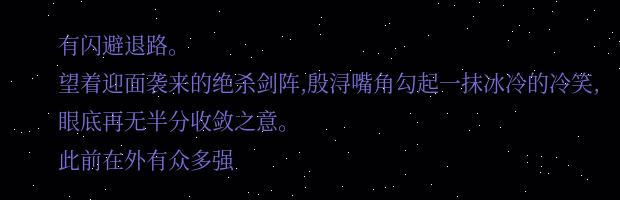有闪避退路。
望着迎面袭来的绝杀剑阵,殷浔嘴角勾起一抹冰冷的冷笑,眼底再无半分收敛之意。
此前在外有众多强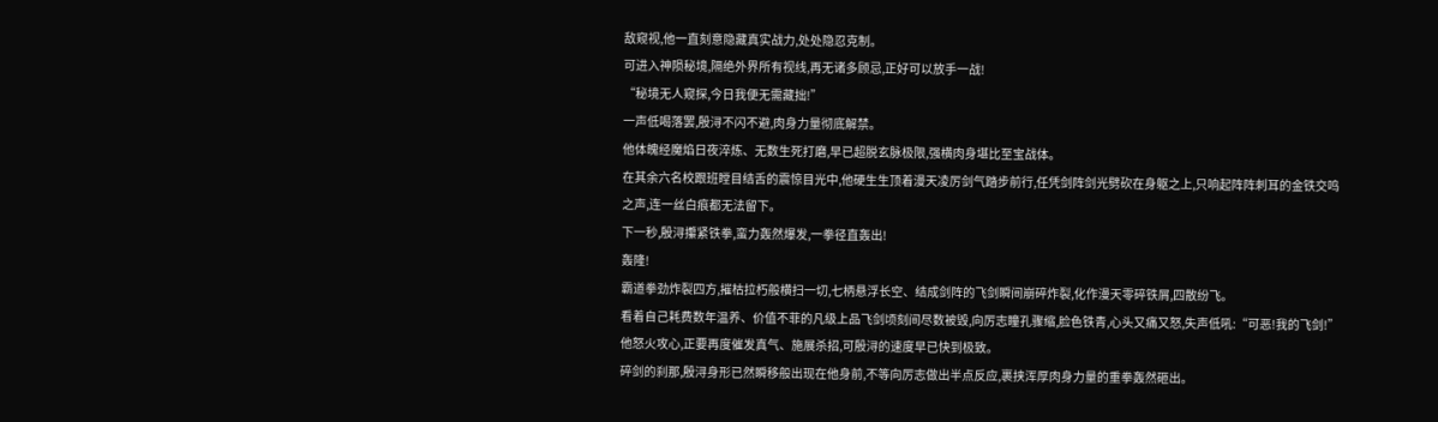敌窥视,他一直刻意隐藏真实战力,处处隐忍克制。
可进入神陨秘境,隔绝外界所有视线,再无诸多顾忌,正好可以放手一战!
“秘境无人窥探,今日我便无需藏拙!”
一声低喝落罢,殷浔不闪不避,肉身力量彻底解禁。
他体魄经魔焰日夜淬炼、无数生死打磨,早已超脱玄脉极限,强横肉身堪比至宝战体。
在其余六名校跟班瞠目结舌的震惊目光中,他硬生生顶着漫天凌厉剑气踏步前行,任凭剑阵剑光劈砍在身躯之上,只响起阵阵刺耳的金铁交鸣之声,连一丝白痕都无法留下。
下一秒,殷浔攥紧铁拳,蛮力轰然爆发,一拳径直轰出!
轰隆!
霸道拳劲炸裂四方,摧枯拉朽般横扫一切,七柄悬浮长空、结成剑阵的飞剑瞬间崩碎炸裂,化作漫天零碎铁屑,四散纷飞。
看着自己耗费数年温养、价值不菲的凡级上品飞剑顷刻间尽数被毁,向厉志瞳孔骤缩,脸色铁青,心头又痛又怒,失声低吼:“可恶!我的飞剑!”
他怒火攻心,正要再度催发真气、施展杀招,可殷浔的速度早已快到极致。
碎剑的刹那,殷浔身形已然瞬移般出现在他身前,不等向厉志做出半点反应,裹挟浑厚肉身力量的重拳轰然砸出。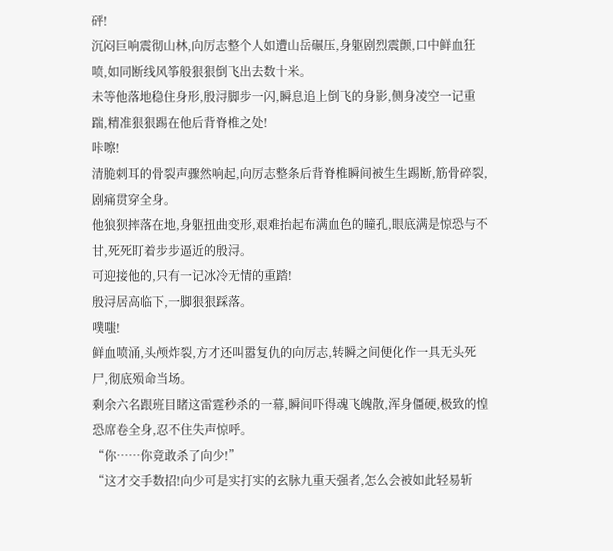砰!
沉闷巨响震彻山林,向厉志整个人如遭山岳碾压,身躯剧烈震颤,口中鲜血狂喷,如同断线风筝般狠狠倒飞出去数十米。
未等他落地稳住身形,殷浔脚步一闪,瞬息追上倒飞的身影,侧身凌空一记重踹,精准狠狠踢在他后背脊椎之处!
咔嚓!
清脆刺耳的骨裂声骤然响起,向厉志整条后背脊椎瞬间被生生踢断,筋骨碎裂,剧痛贯穿全身。
他狼狈摔落在地,身躯扭曲变形,艰难抬起布满血色的瞳孔,眼底满是惊恐与不甘,死死盯着步步逼近的殷浔。
可迎接他的,只有一记冰冷无情的重踏!
殷浔居高临下,一脚狠狠踩落。
噗嗤!
鲜血喷涌,头颅炸裂,方才还叫嚣复仇的向厉志,转瞬之间便化作一具无头死尸,彻底殒命当场。
剩余六名跟班目睹这雷霆秒杀的一幕,瞬间吓得魂飞魄散,浑身僵硬,极致的惶恐席卷全身,忍不住失声惊呼。
“你……你竟敢杀了向少!”
“这才交手数招!向少可是实打实的玄脉九重天强者,怎么会被如此轻易斩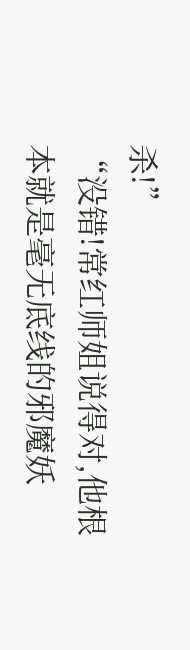杀!”
“没错!常红师姐说得对,他根本就是毫无底线的邪魔妖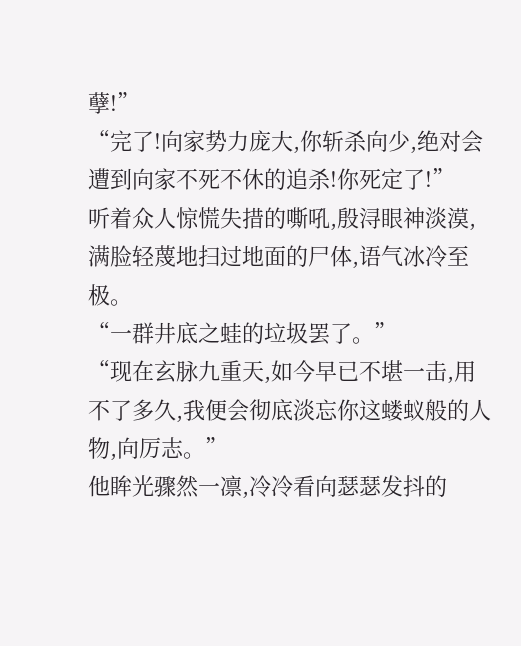孽!”
“完了!向家势力庞大,你斩杀向少,绝对会遭到向家不死不休的追杀!你死定了!”
听着众人惊慌失措的嘶吼,殷浔眼神淡漠,满脸轻蔑地扫过地面的尸体,语气冰冷至极。
“一群井底之蛙的垃圾罢了。”
“现在玄脉九重天,如今早已不堪一击,用不了多久,我便会彻底淡忘你这蝼蚁般的人物,向厉志。”
他眸光骤然一凛,冷冷看向瑟瑟发抖的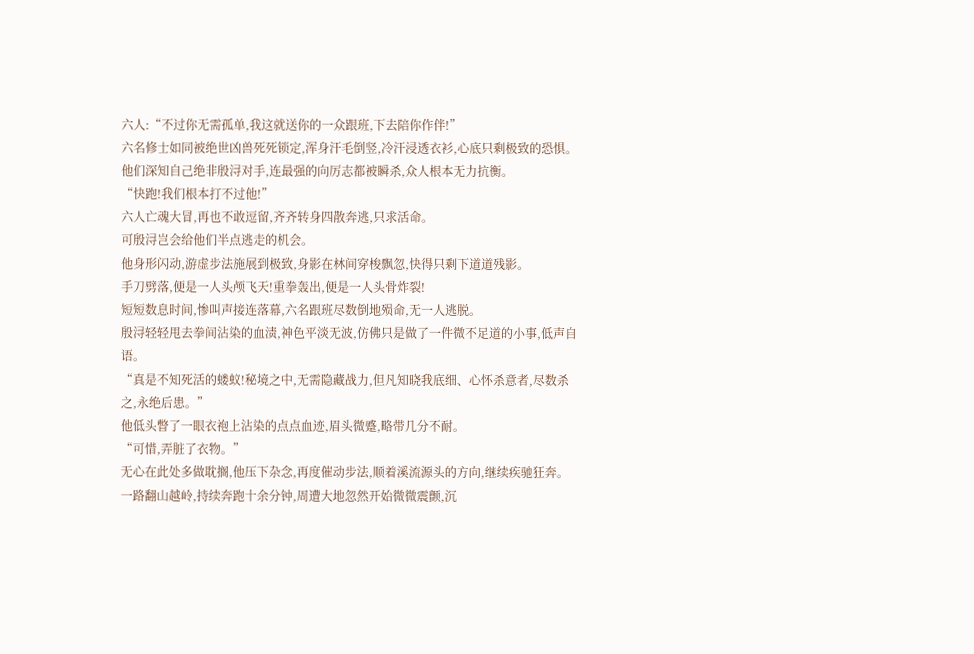六人:“不过你无需孤单,我这就送你的一众跟班,下去陪你作伴!”
六名修士如同被绝世凶兽死死锁定,浑身汗毛倒竖,冷汗浸透衣衫,心底只剩极致的恐惧。
他们深知自己绝非殷浔对手,连最强的向厉志都被瞬杀,众人根本无力抗衡。
“快跑!我们根本打不过他!”
六人亡魂大冒,再也不敢逗留,齐齐转身四散奔逃,只求活命。
可殷浔岂会给他们半点逃走的机会。
他身形闪动,游虚步法施展到极致,身影在林间穿梭飘忽,快得只剩下道道残影。
手刀劈落,便是一人头颅飞天!重拳轰出,便是一人头骨炸裂!
短短数息时间,惨叫声接连落幕,六名跟班尽数倒地殒命,无一人逃脱。
殷浔轻轻甩去拳间沾染的血渍,神色平淡无波,仿佛只是做了一件微不足道的小事,低声自语。
“真是不知死活的蝼蚁!秘境之中,无需隐藏战力,但凡知晓我底细、心怀杀意者,尽数杀之,永绝后患。”
他低头瞥了一眼衣袍上沾染的点点血迹,眉头微蹙,略带几分不耐。
“可惜,弄脏了衣物。”
无心在此处多做耽搁,他压下杂念,再度催动步法,顺着溪流源头的方向,继续疾驰狂奔。
一路翻山越岭,持续奔跑十余分钟,周遭大地忽然开始微微震颤,沉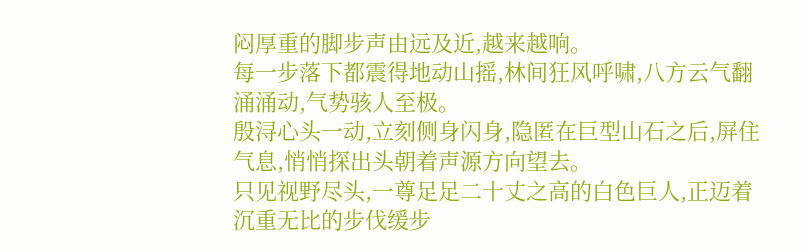闷厚重的脚步声由远及近,越来越响。
每一步落下都震得地动山摇,林间狂风呼啸,八方云气翻涌涌动,气势骇人至极。
殷浔心头一动,立刻侧身闪身,隐匿在巨型山石之后,屏住气息,悄悄探出头朝着声源方向望去。
只见视野尽头,一尊足足二十丈之高的白色巨人,正迈着沉重无比的步伐缓步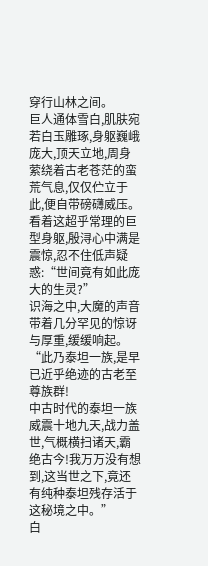穿行山林之间。
巨人通体雪白,肌肤宛若白玉雕琢,身躯巍峨庞大,顶天立地,周身萦绕着古老苍茫的蛮荒气息,仅仅伫立于此,便自带磅礴威压。
看着这超乎常理的巨型身躯,殷浔心中满是震惊,忍不住低声疑惑:“世间竟有如此庞大的生灵?”
识海之中,大魔的声音带着几分罕见的惊讶与厚重,缓缓响起。
“此乃泰坦一族,是早已近乎绝迹的古老至尊族群!
中古时代的泰坦一族威震十地九天,战力盖世,气概横扫诸天,霸绝古今!我万万没有想到,这当世之下,竟还有纯种泰坦残存活于这秘境之中。”
白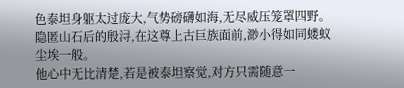色泰坦身躯太过庞大,气势磅礴如海,无尽威压笼罩四野。
隐匿山石后的殷浔,在这尊上古巨族面前,渺小得如同蝼蚁尘埃一般。
他心中无比清楚,若是被泰坦察觉,对方只需随意一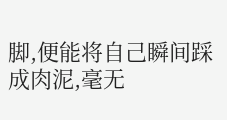脚,便能将自己瞬间踩成肉泥,毫无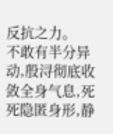反抗之力。
不敢有半分异动,殷浔彻底收敛全身气息,死死隐匿身形,静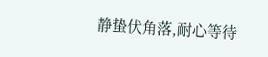静蛰伏角落,耐心等待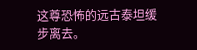这尊恐怖的远古泰坦缓步离去。